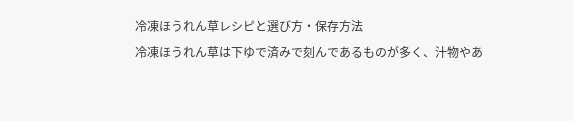冷凍ほうれん草レシピと選び方・保存方法
冷凍ほうれん草は下ゆで済みで刻んであるものが多く、汁物やあ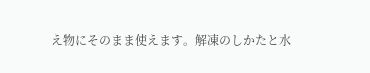え物にそのまま使えます。解凍のしかたと水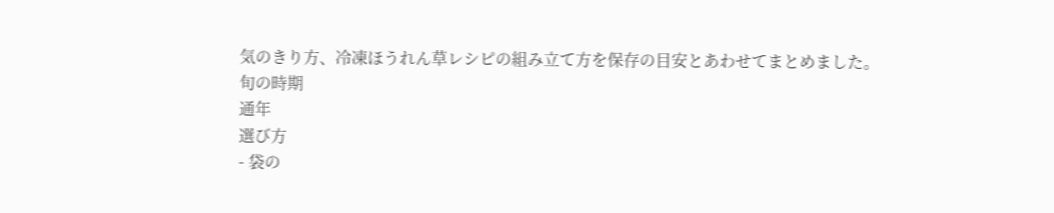気のきり方、冷凍ほうれん草レシピの組み立て方を保存の目安とあわせてまとめました。
旬の時期
通年
選び方
- 袋の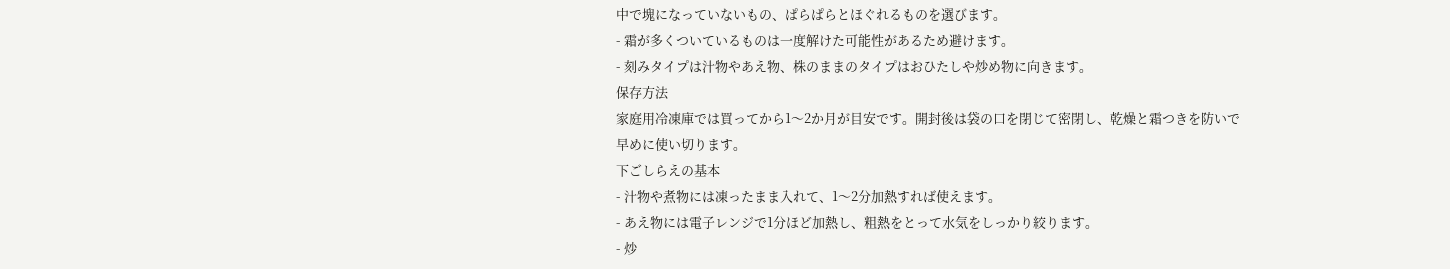中で塊になっていないもの、ぱらぱらとほぐれるものを選びます。
- 霜が多くついているものは一度解けた可能性があるため避けます。
- 刻みタイプは汁物やあえ物、株のままのタイプはおひたしや炒め物に向きます。
保存方法
家庭用冷凍庫では買ってから1〜2か月が目安です。開封後は袋の口を閉じて密閉し、乾燥と霜つきを防いで早めに使い切ります。
下ごしらえの基本
- 汁物や煮物には凍ったまま入れて、1〜2分加熱すれば使えます。
- あえ物には電子レンジで1分ほど加熱し、粗熱をとって水気をしっかり絞ります。
- 炒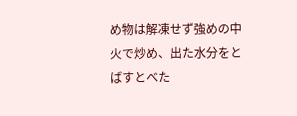め物は解凍せず強めの中火で炒め、出た水分をとばすとべた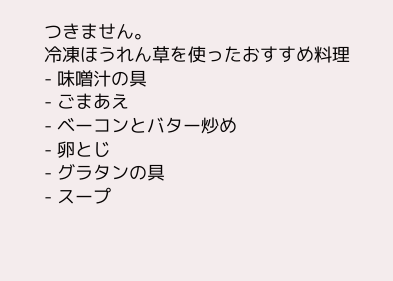つきません。
冷凍ほうれん草を使ったおすすめ料理
- 味噌汁の具
- ごまあえ
- ベーコンとバター炒め
- 卵とじ
- グラタンの具
- スープ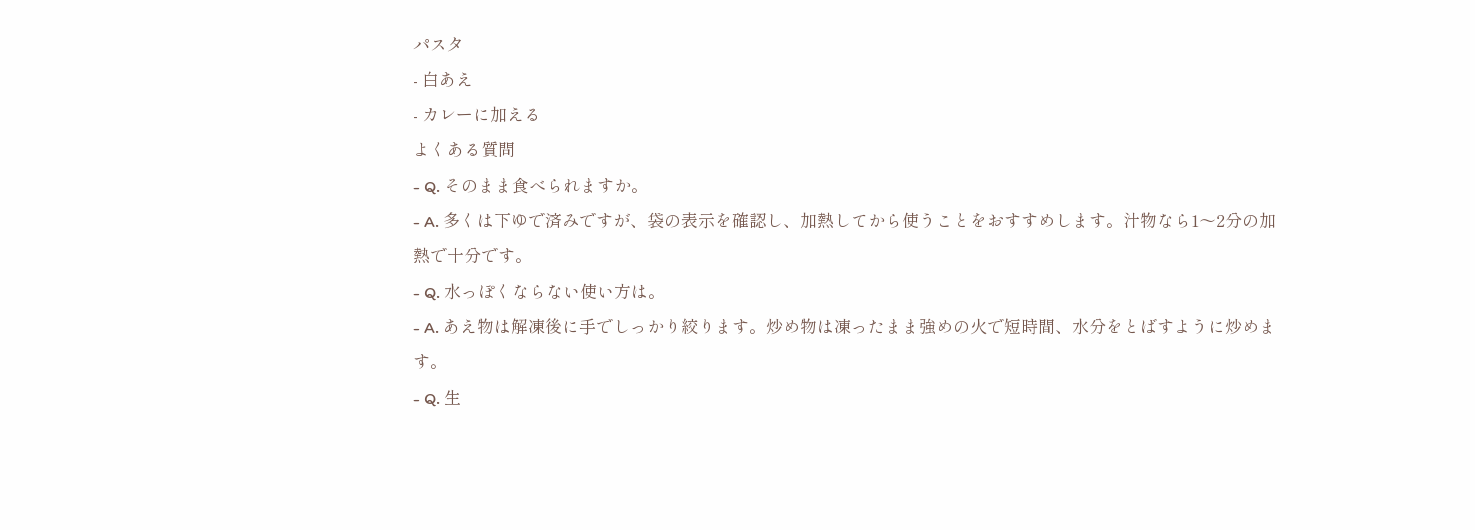パスタ
- 白あえ
- カレーに加える
よくある質問
- Q. そのまま食べられますか。
- A. 多くは下ゆで済みですが、袋の表示を確認し、加熱してから使うことをおすすめします。汁物なら1〜2分の加熱で十分です。
- Q. 水っぽくならない使い方は。
- A. あえ物は解凍後に手でしっかり絞ります。炒め物は凍ったまま強めの火で短時間、水分をとばすように炒めます。
- Q. 生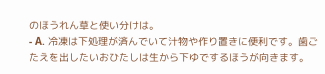のほうれん草と使い分けは。
- A. 冷凍は下処理が済んでいて汁物や作り置きに便利です。歯ごたえを出したいおひたしは生から下ゆでするほうが向きます。